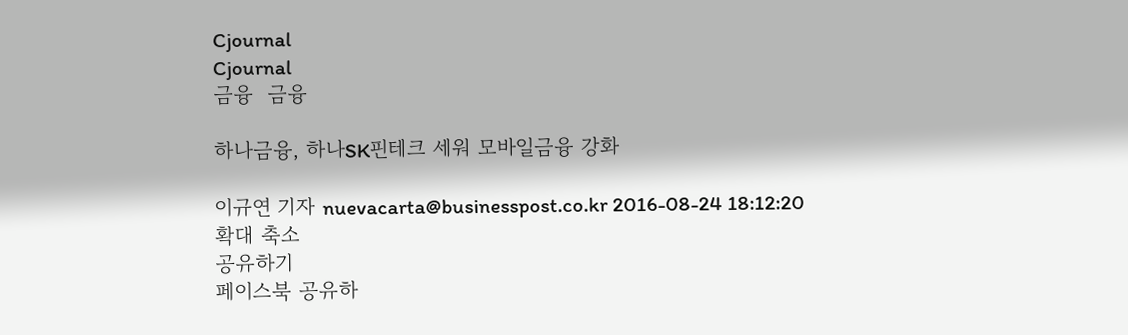Cjournal
Cjournal
금융  금융

하나금융, 하나SK핀테크 세워 모바일금융 강화

이규연 기자 nuevacarta@businesspost.co.kr 2016-08-24 18:12:20
확대 축소
공유하기
페이스북 공유하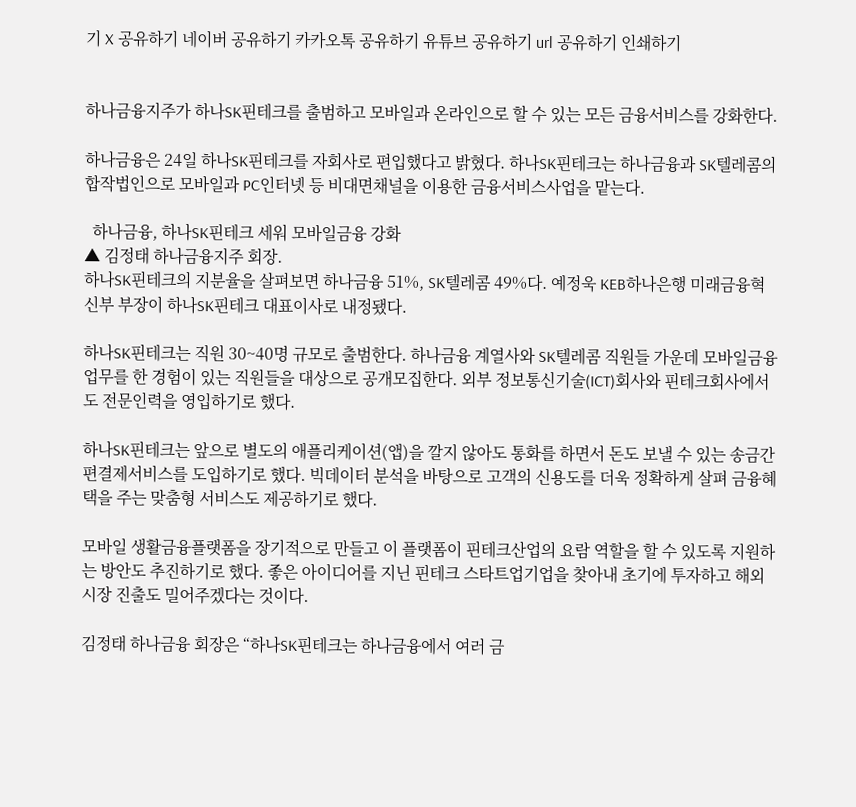기 X 공유하기 네이버 공유하기 카카오톡 공유하기 유튜브 공유하기 url 공유하기 인쇄하기


하나금융지주가 하나SK핀테크를 출범하고 모바일과 온라인으로 할 수 있는 모든 금융서비스를 강화한다.

하나금융은 24일 하나SK핀테크를 자회사로 편입했다고 밝혔다. 하나SK핀테크는 하나금융과 SK텔레콤의 합작법인으로 모바일과 PC인터넷 등 비대면채널을 이용한 금융서비스사업을 맡는다.

  하나금융, 하나SK핀테크 세워 모바일금융 강화
▲ 김정태 하나금융지주 회장.
하나SK핀테크의 지분율을 살펴보면 하나금융 51%, SK텔레콤 49%다. 예정욱 KEB하나은행 미래금융혁신부 부장이 하나SK핀테크 대표이사로 내정됐다.

하나SK핀테크는 직원 30~40명 규모로 출범한다. 하나금융 계열사와 SK텔레콤 직원들 가운데 모바일금융 업무를 한 경험이 있는 직원들을 대상으로 공개모집한다. 외부 정보통신기술(ICT)회사와 핀테크회사에서도 전문인력을 영입하기로 했다.

하나SK핀테크는 앞으로 별도의 애플리케이션(앱)을 깔지 않아도 통화를 하면서 돈도 보낼 수 있는 송금간편결제서비스를 도입하기로 했다. 빅데이터 분석을 바탕으로 고객의 신용도를 더욱 정확하게 살펴 금융혜택을 주는 맞춤형 서비스도 제공하기로 했다.

모바일 생활금융플랫폼을 장기적으로 만들고 이 플랫폼이 핀테크산업의 요람 역할을 할 수 있도록 지원하는 방안도 추진하기로 했다. 좋은 아이디어를 지닌 핀테크 스타트업기업을 찾아내 초기에 투자하고 해외시장 진출도 밀어주겠다는 것이다.

김정태 하나금융 회장은 “하나SK핀테크는 하나금융에서 여러 금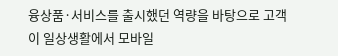융상품·서비스를 출시했던 역량을 바탕으로 고객이 일상생활에서 모바일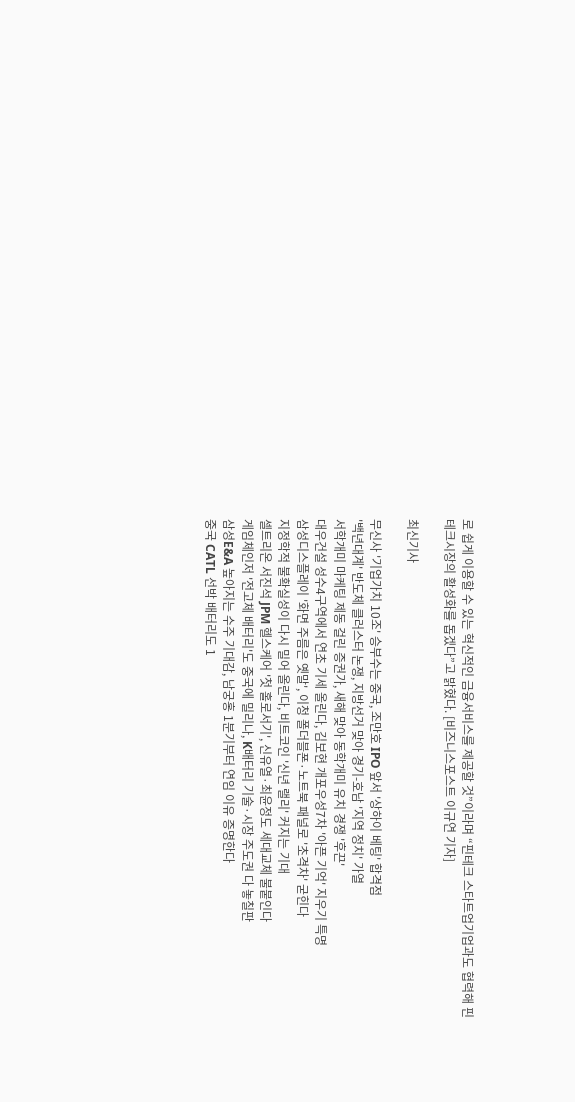로 쉽게 이용할 수 있는 혁신적인 금융서비스를 제공할 것”이라며 “핀테크 스타트업기업과도 협력해 핀테크시장의 활성화를 돕겠다”고 밝혔다. [비즈니스포스트 이규연 기자]

최신기사

무신사 '기업가치 10조' 승부수는 중국, 조만호 IPO 앞서 '상하이 베팅' 합격점
'백년대계' 반도체 클러스터 논쟁, 지방선거 맞아 경기-호남 '지역 정치' 가열
서학개미 마케팅 제동 걸린 증권가, 새해 맞아 동학개미 유치 경쟁 '후끈'
대우건설 성수4구역에서 연초 기세 올린다, 김보현 개포우성7차 '아픈 기억' 지우기 특명
삼성디스플레이 '화면 주름은 옛말', 이청 폴더블폰·노트북 패널로 '초격차' 굳힌다
지정학적 불확실성이 다시 밀어 올린다, 비트코인 '신년 랠리' 커지는 기대
셀트리온 서진석 JPM 헬스케어 '첫 홀로서기', 신유열·최윤정도 세대교체 불붙인다
게임체인저 '전고체 배터리'도 중국에 밀리나, K배터리 기술·시장 주도권 다 놓칠판
삼성E&A 높아지는 수주 기대감, 남궁홍 1분기부터 연임 이유 증명한다
중국 CATL 선박 배터리도 1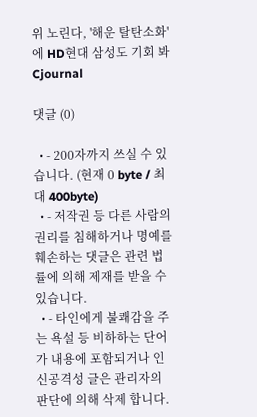위 노린다, '해운 탈탄소화'에 HD현대 삼성도 기회 봐
Cjournal

댓글 (0)

  • - 200자까지 쓰실 수 있습니다. (현재 0 byte / 최대 400byte)
  • - 저작권 등 다른 사람의 권리를 침해하거나 명예를 훼손하는 댓글은 관련 법률에 의해 제재를 받을 수 있습니다.
  • - 타인에게 불쾌감을 주는 욕설 등 비하하는 단어가 내용에 포함되거나 인신공격성 글은 관리자의 판단에 의해 삭제 합니다.